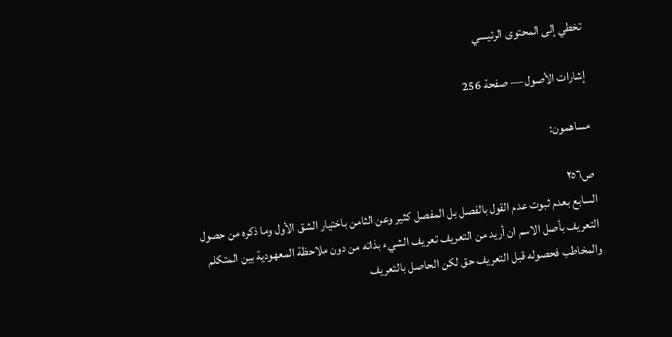تخطي إلى المحتوى الرئيسي

إشارات الأصول — صفحة 256

مساهمون:

ص٢٥٦
السابع بعدم ثبوت عدم القول بالفصل بل المفصل كثير وعن الثامن باختيار الشق الأول وما ذكره من حصول التعريف بأصل الاسم ان أريد من التعريف تعريف الشيء بذاته من دون ملاحظة المعهودية بين المتكلم والمخاطب فحصوله قبل التعريف حق لكن الحاصل بالتعريف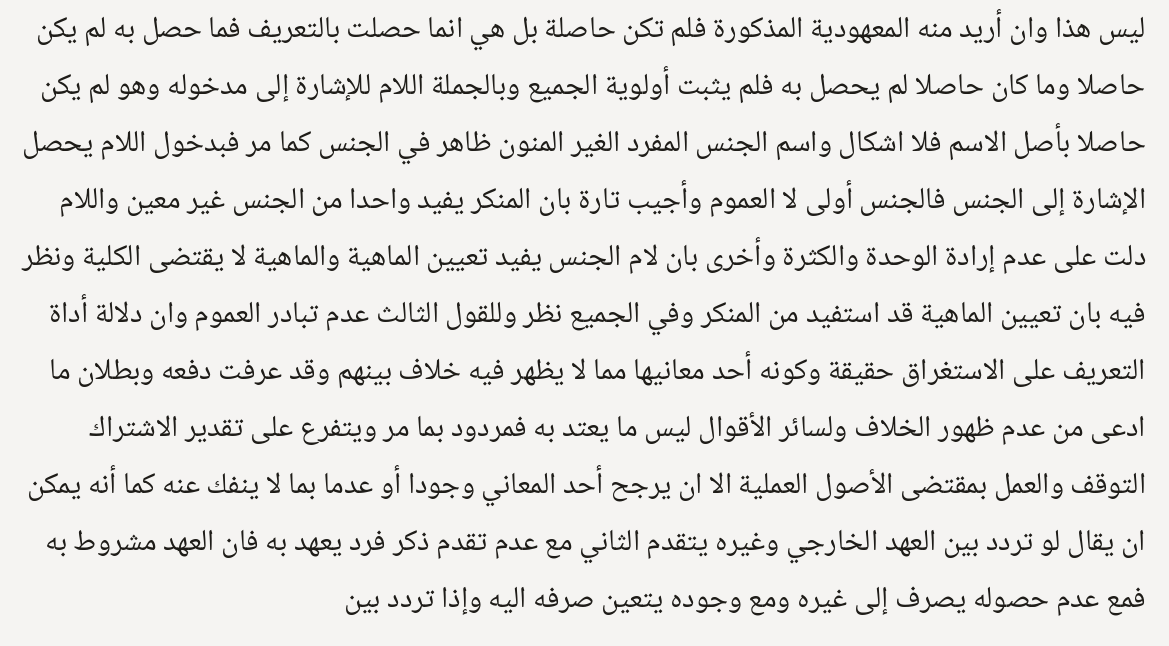ليس هذا وان أريد منه المعهودية المذكورة فلم تكن حاصلة بل هي انما حصلت بالتعريف فما حصل به لم يكن حاصلا وما كان حاصلا لم يحصل به فلم يثبت أولوية الجميع وبالجملة اللام للإشارة إلى مدخوله وهو لم يكن حاصلا بأصل الاسم فلا اشكال واسم الجنس المفرد الغير المنون ظاهر في الجنس كما مر فبدخول اللام يحصل الإشارة إلى الجنس فالجنس أولى لا العموم وأجيب تارة بان المنكر يفيد واحدا من الجنس غير معين واللام دلت على عدم إرادة الوحدة والكثرة وأخرى بان لام الجنس يفيد تعيين الماهية والماهية لا يقتضى الكلية ونظر فيه بان تعيين الماهية قد استفيد من المنكر وفي الجميع نظر وللقول الثالث عدم تبادر العموم وان دلالة أداة التعريف على الاستغراق حقيقة وكونه أحد معانيها مما لا يظهر فيه خلاف بينهم وقد عرفت دفعه وبطلان ما ادعى من عدم ظهور الخلاف ولسائر الأقوال ليس ما يعتد به فمردود بما مر ويتفرع على تقدير الاشتراك التوقف والعمل بمقتضى الأصول العملية الا ان يرجح أحد المعاني وجودا أو عدما بما لا ينفك عنه كما أنه يمكن ان يقال لو تردد بين العهد الخارجي وغيره يتقدم الثاني مع عدم تقدم ذكر فرد يعهد به فان العهد مشروط به فمع عدم حصوله يصرف إلى غيره ومع وجوده يتعين صرفه اليه وإذا تردد بين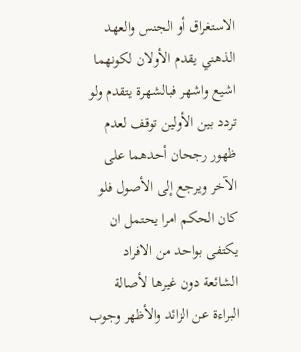الاستغراق أو الجنس والعهد الذهني يقدم الأولان لكونهما اشيع واشهر فبالشهرة يتقدم ولو تردد بين الأولين توقف لعدم ظهور رجحان أحدهما على الآخر ويرجع إلى الأصول فلو كان الحكم امرا يحتمل ان يكتفى بواحد من الافراد الشائعة دون غيرها لأصالة البراءة عن الزائد والأظهر وجوب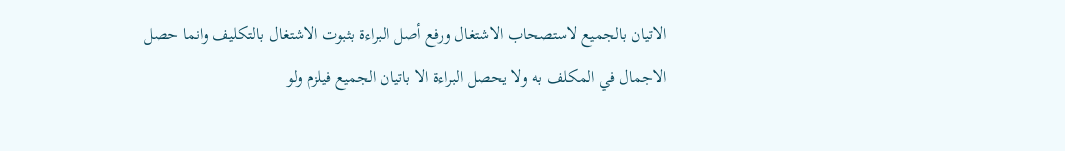الاتيان بالجميع لاستصحاب الاشتغال ورفع أصل البراءة بثبوت الاشتغال بالتكليف وانما حصل الاجمال في المكلف به ولا يحصل البراءة الا باتيان الجميع فيلزم ولو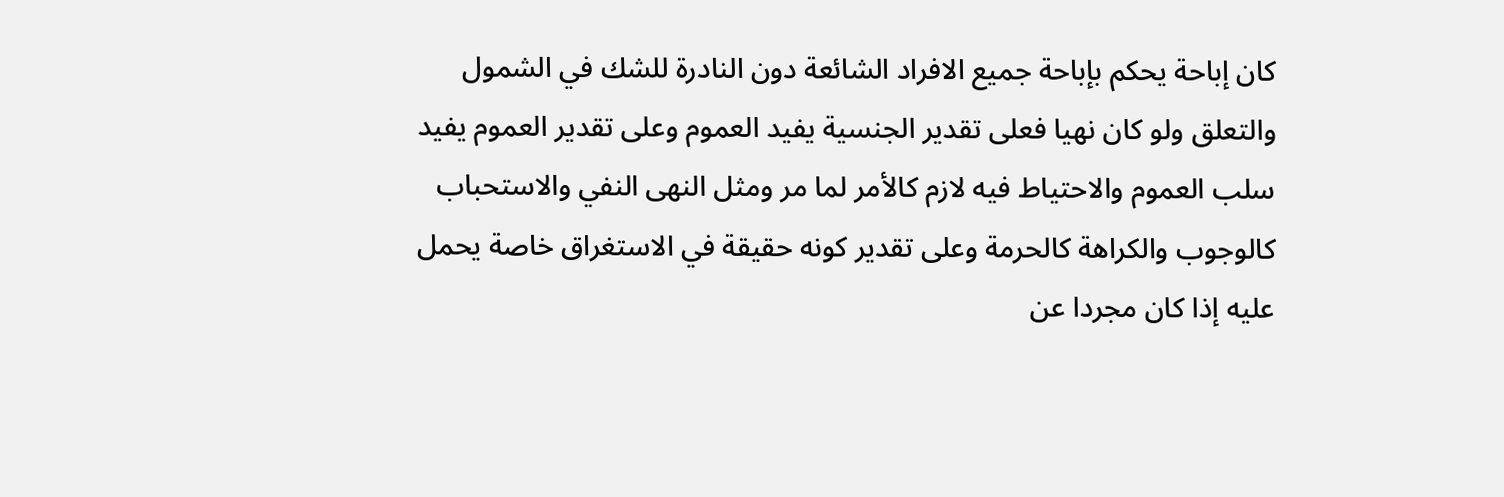كان إباحة يحكم بإباحة جميع الافراد الشائعة دون النادرة للشك في الشمول والتعلق ولو كان نهيا فعلى تقدير الجنسية يفيد العموم وعلى تقدير العموم يفيد سلب العموم والاحتياط فيه لازم كالأمر لما مر ومثل النهى النفي والاستحباب كالوجوب والكراهة كالحرمة وعلى تقدير كونه حقيقة في الاستغراق خاصة يحمل عليه إذا كان مجردا عن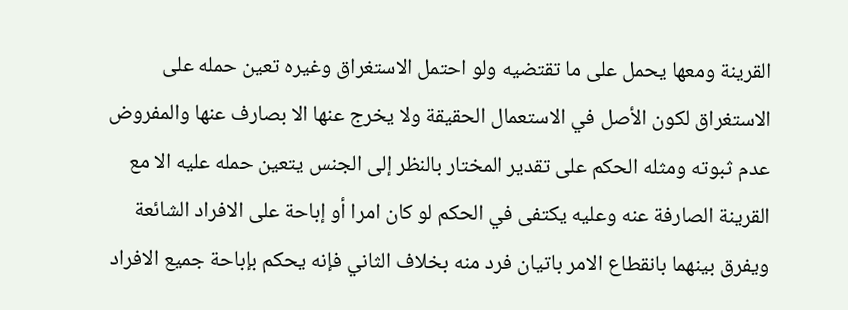القرينة ومعها يحمل على ما تقتضيه ولو احتمل الاستغراق وغيره تعين حمله على الاستغراق لكون الأصل في الاستعمال الحقيقة ولا يخرج عنها الا بصارف عنها والمفروض عدم ثبوته ومثله الحكم على تقدير المختار بالنظر إلى الجنس يتعين حمله عليه الا مع القرينة الصارفة عنه وعليه يكتفى في الحكم لو كان امرا أو إباحة على الافراد الشائعة ويفرق بينهما بانقطاع الامر باتيان فرد منه بخلاف الثاني فإنه يحكم بإباحة جميع الافراد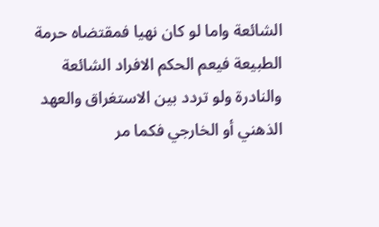الشائعة واما لو كان نهيا فمقتضاه حرمة الطبيعة فيعم الحكم الافراد الشائعة والنادرة ولو تردد بين الاستغراق والعهد الذهني أو الخارجي فكما مر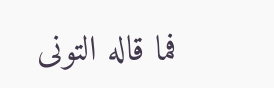فما قاله التونى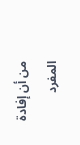من أن إفادة المفرد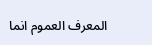المعرف العموم انما